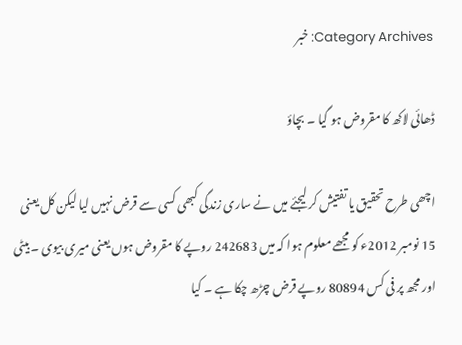Category Archives: خبر

ڈھائی لاکھ کا مقروض ہو گیا ۔ بچاؤ

اچھی طرح تحقیق یا تفتیش کر لیجئے میں نے ساری زندگی کبھی کسی سے قرض نہیں لیا لیکن کل یعنی 15 نومبر 2012ء کو مجھے معلوم ہوا کہ میں 242683 روپے کا مقروض ہوں یعنی میری بیوی ۔ بیٹی اور مجھ پر فی کس 80894 روپے قرض چڑھ چکا ہے ۔ کیا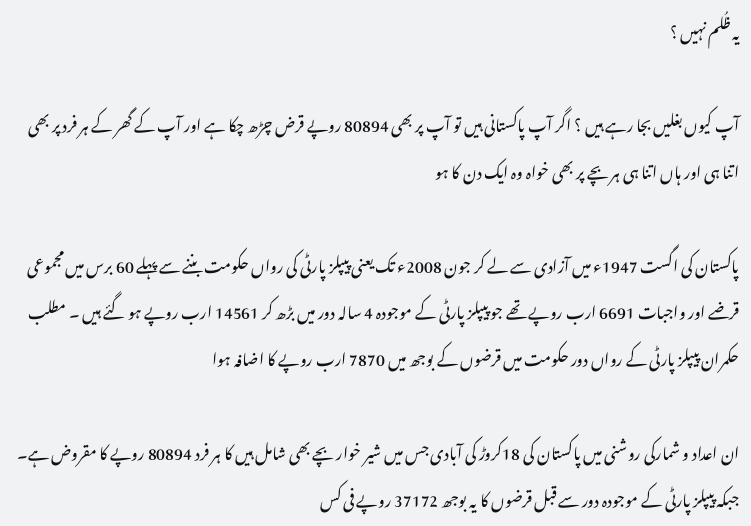یہ ظُلم نہیں ؟

آپ کیوں بغلیں بجا رہے ہیں ؟ اگر آپ پاکستانی ہیں تو آپ پر بھی 80894 روپے قرض چڑھ چکا ہے اور آپ کے گھر کے ہر فرد پر بھی اتنا ہی اور ہاں اتنا ہی ہر بچے پر بھی خواہ وہ ایک دن کا ہو

پاکستان کی اگست 1947ء میں آزادی سے لے کر جون 2008ء تک یعنی پیپلز پارٹی کی رواں حکومت بننے سے پہلے 60 برس میں مجموعی قرضے اور واجبات 6691 ارب روپے تھے جو پیپلز پارٹی کے موجودہ 4 سالہ دور میں بڑھ کر 14561 ارب روپے ہو گئے ہیں ۔ مطلب حکمران پیپلز پارٹی کے رواں دور حکومت میں قرضوں کے بوجھ میں 7870 ارب روپے کا اضافہ ہوا

ان اعداد و شمارکی روشنی میں پاکستان کی 18کروڑ کی آبادی جس میں شیر خوار بچے بھی شامل ہیں کا ہر فرد 80894 روپے کا مقروض ہے۔
جبکہ پیپلز پارٹی کے موجودہ دور سے قبل قرضوں کا یہ بوجھ 37172 روپے فی کس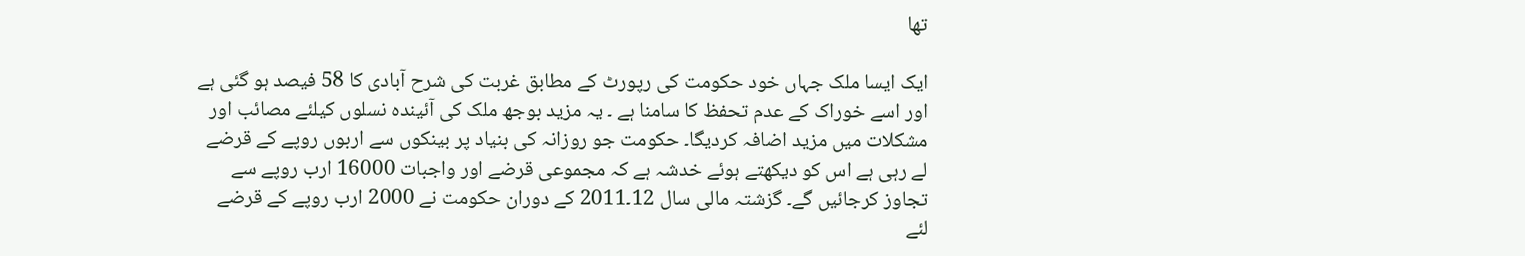تھا

ایک ایسا ملک جہاں خود حکومت کی رپورٹ کے مطابق غربت کی شرح آبادی کا 58 فیصد ہو گئی ہے اور اسے خوراک کے عدم تحفظ کا سامنا ہے ۔ یہ مزید بوجھ ملک کی آئیندہ نسلوں کیلئے مصائب اور مشکلات میں مزید اضافہ کردیگا۔ حکومت جو روزانہ کی بنیاد پر بینکوں سے اربوں روپے کے قرضے لے رہی ہے اس کو دیکھتے ہوئے خدشہ ہے کہ مجموعی قرضے اور واجبات 16000 ارب روپے سے تجاوز کرجائیں گے۔ گزشتہ مالی سال 12۔2011 کے دوران حکومت نے 2000 ارب روپے کے قرضے لئے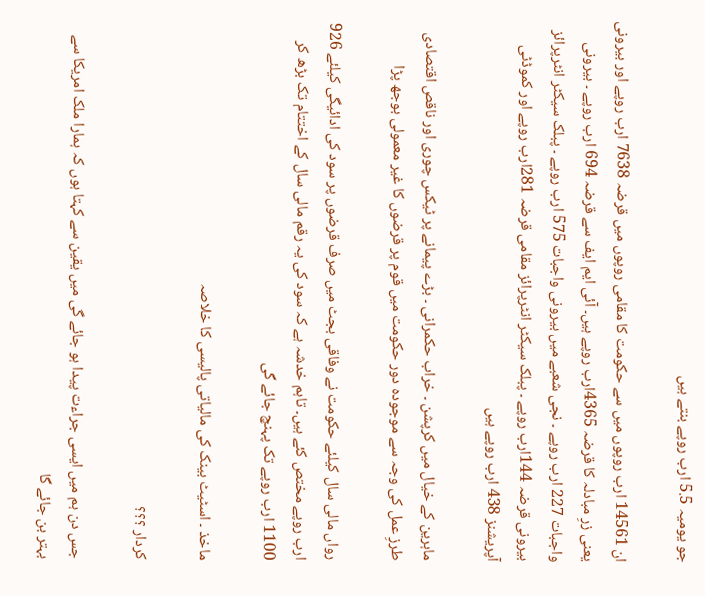جو یومیہ 5.5 ارب روپے بنتے ہیں

ان 14561 ارب روپوں میں سے حکومت کا مقامی روپوں میں قرضہ 7638 ارب روپے اور بیرونی یعنی زرِ مبادلہ کا قرضہ 4365ارب روپے ہیں۔ آئی ایم ایف سے قرضہ 694 ارب روپے ۔ بیرونی واجبات 227 ارب روپے ۔ نجی شعبے میں بیرونی واجبات 575 ارب روپے ۔ پبلک سیکٹر انٹرپرائز بیرونی قرضہ 144ارب روپے ۔ پبلک سیکٹر انٹرپرائز مقامی قرضہ 281ارب روپے اور کموڈٹی آپریشنز 438 ارب روپے ہیں

ماہرین کے خیال میں کرپشن ۔ خراب حکمرانی ۔ بڑے پیمانے پر ٹیکس چوری اور ناقص اقتصادی طرزِ عمل کی وجہ سے موجودہ دور حکومت میں قوم پر قرضوں کا غیر معمولی بوجھ پڑا

رواں مالی سال کیلئے حکومت نے وفاقی بجٹ میں صرف قرضوں پر سود کی ادائیگی کیلئے 926 ارب روپے مختص کئے ہیں۔ تاہم خدشہ ہے کہ سود کی یہ رقم مالی سال کے اختتام تک بڑھ کر 1100 ارب روپے تک پہنچ جائے گی

ماخذ ۔ اسٹیٹ بینک کی مالیاتی پالیسی کا خلاصہ

کردار ؟؟؟

جس دن ہم میں ایسی جراءت پیدا ہو جائے گی میں یقین سے کہتا ہوں کہ ہمارا ملک امریکا سے بہتر بن جائے گا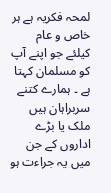لمحہ فکریہ ہے ہر خاص و عام کیلئے جو اپنے آپ کو مسلمان کہتا ہے ۔ ہمارے کتنے سربراہان ہیں ملک یا بڑے اداروں کے جن میں یہ جراءت ہو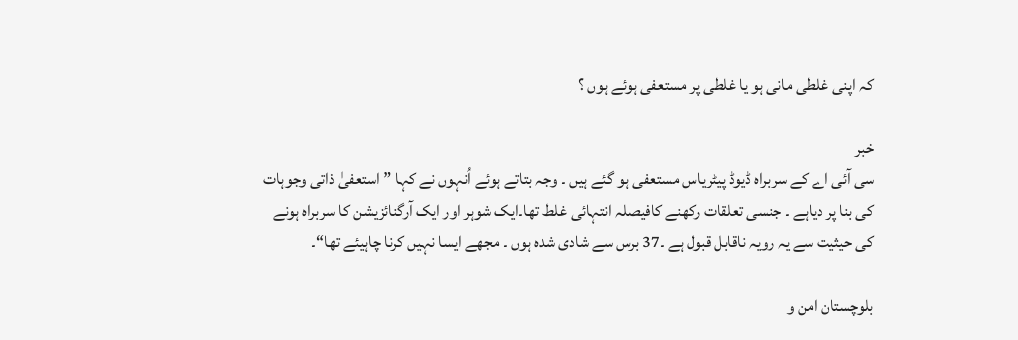کہ اپنی غلطی مانی ہو یا غلطی پر مستعفی ہوئے ہوں ؟

خبر
سی آئی اے کے سربراہ ڈیوڈ پیٹریاس مستعفی ہو گئے ہیں ۔ وجہ بتاتے ہوئے اُنہوں نے کہا ” استعفیٰ ذاتی وجوہات کی بنا پر دیاہے ۔ جنسی تعلقات رکھنے کافیصلہ انتہائی غلط تھا۔ایک شوہر اور ایک آرگنائزیشن کا سربراہ ہونے کی حیثیت سے یہ رویہ ناقابل قبول ہے ۔37 برس سے شادی شدہ ہوں ۔ مجھے ایسا نہیں کرنا چاہیئے تھا“۔

بلوچستان امن و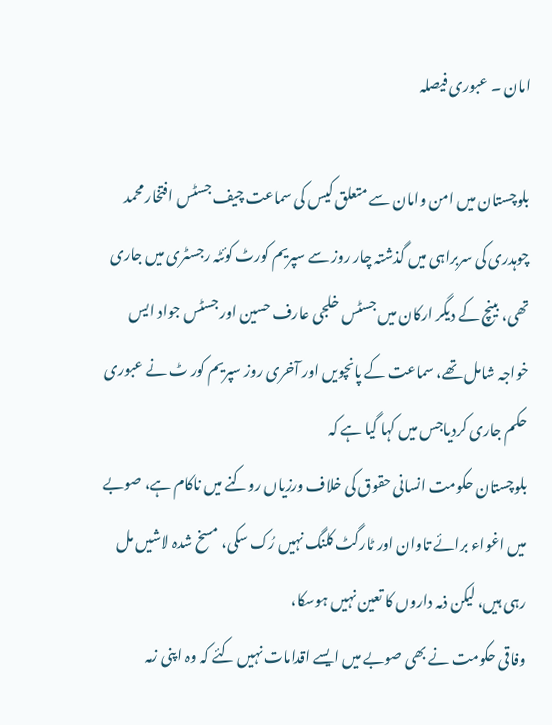امان ۔ عبوری فیصلہ

بلوچستان میں امن وامان سے متعلق کیس کی سماعت چیف جسٹس افتخار محمد چوہدری کی سربراہی میں گذشتہ چار روز سے سپریم کورٹ کوئٹہ رجسٹری میں جاری تھی، بینچ کے دیگر ارکان میں جسٹس خلجی عارف حسین اور جسٹس جواد ایس خواجہ شامل تھے، سماعت کے پانچویں اور آخری روز سپریم کور ٹ نے عبوری حکم جاری کردیاجس میں کہا گیا ہے کہ
بلوچستان حکومت انسانی حقوق کی خلاف ورزیاں روکنے میں ناکام ہے، صوبے میں اغواء برائے تاوان اور ٹارگٹ کلنگ نہیں رُک سکی، مسخ شدہ لاشیں مل رہی ہیں، لیکن ذمہ داروں کا تعین نہیں ہوسکا،
وفاقی حکومت نے بھی صوبے میں ایسے اقدامات نہیں کئے کہ وہ اپنی زمہ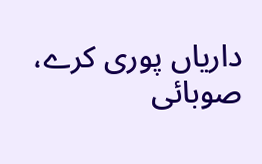داریاں پوری کرے،
صوبائی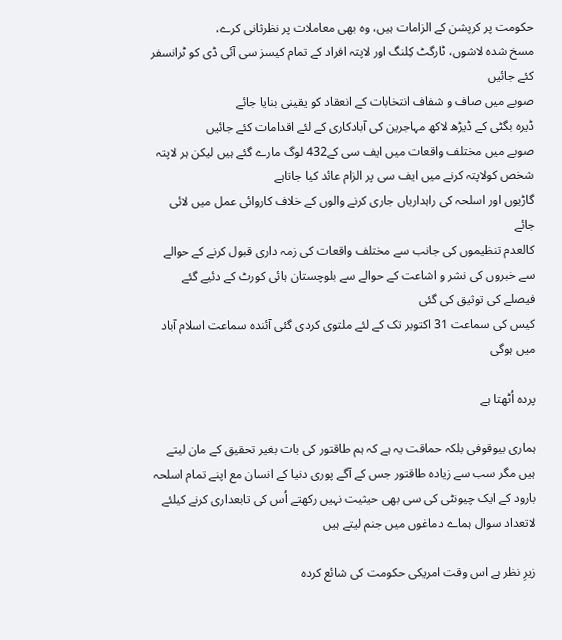حکومت پر کرپشن کے الزامات ہیں، وہ بھی معاملات پر نظرثانی کرے،
مسخ شدہ لاشوں، ٹارگٹ کِلنگ اور لاپتہ افراد کے تمام کیسز سی آئی ڈی کو ٹرانسفر کئے جائیں
صوبے میں صاف و شفاف انتخابات کے انعقاد کو یقینی بنایا جائے
ڈیرہ بگٹی کے ڈیڑھ لاکھ مہاجرین کی آبادکاری کے لئے اقدامات کئے جائیں
صوبے میں مختلف واقعات میں ایف سی کے432 لوگ مارے گئے ہیں لیکن ہر لاپتہ شخص کولاپتہ کرنے میں ایف سی پر الزام عائد کیا جاتاہے
گاڑیوں اور اسلحہ کی راہداریاں جاری کرنے والوں کے خلاف کاروائی عمل میں لائی جائے
کالعدم تنظیموں کی جانب سے مختلف واقعات کی زمہ داری قبول کرنے کے حوالے سے خبروں کی نشر و اشاعت کے حوالے سے بلوچستان ہائی کورٹ کے دئیے گئے فیصلے کی توثیق کی گئی
کیس کی سماعت 31 اکتوبر تک کے لئے ملتوی کردی گئی آئندہ سماعت اسلام آباد میں ہوگی

پردہ اُٹھتا ہے

ہماری بیوقوفی بلکہ حماقت یہ ہے کہ ہم طاقتور کی بات بغیر تحقیق کے مان لیتے ہیں مگر سب سے زیادہ طاقتور جس کے آگے پوری دنیا کے انسان مع اپنے تمام اسلحہ بارود کے ایک چیونٹی کی سی بھی حیثیت نہیں رکھتے اُس کی تابعداری کرنے کیلئے لاتعداد سوال ہماے دماغوں میں جنم لیتے ہیں

زیرِ نظر ہے اس وقت امریکی حکومت کی شائع کردہ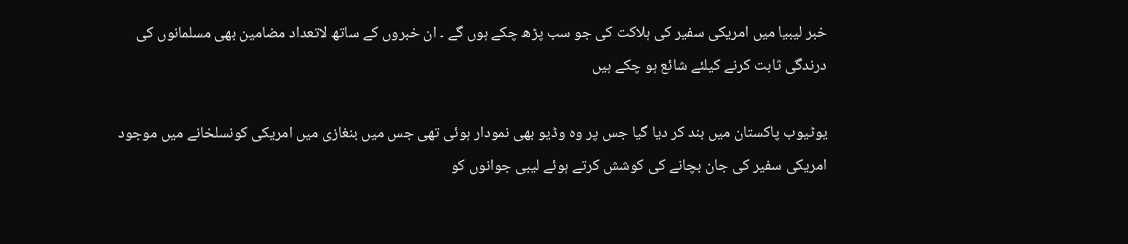خبر لیبیا میں امریکی سفیر کی ہلاکت کی جو سب پڑھ چکے ہوں گے ۔ ان خبروں کے ساتھ لاتعداد مضامین بھی مسلمانوں کی درندگی ثابت کرنے کیلئے شائع ہو چکے ہیں

یوٹیوب پاکستان میں بند کر دیا گیا جس پر وہ وڈیو بھی نمودار ہوئی تھی جس میں بنغازی میں امریکی کونسلخانے میں موجود امریکی سفیر کی جان بچانے کی کوشش کرتے ہوئے لیبی جوانوں کو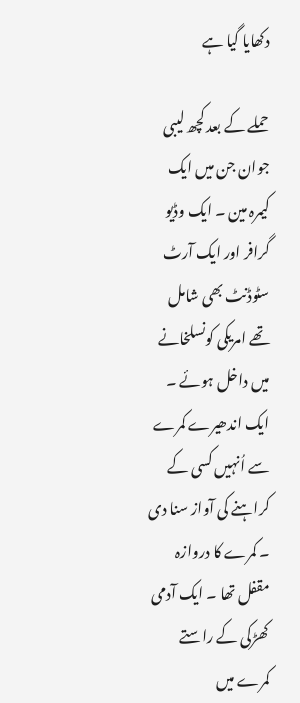دکھایا گیا ہے

حملے کے بعد کچھ لیبی جوان جن میں ایک کیمرہ مین ۔ ایک وڈیو گرافر اور ایک آرٹ سٹوڈنٹ بھی شامل تھے امریکی کونسلخانے میں داخل ہوئے ۔ ایک اندھیرے کمرے سے اُنہیں کسی کے کراہنے کی آواز سنا دی ۔ کمرے کا دروازہ مقفل تھا ۔ ایک آدمی کھڑکی کے راستے کمرے میں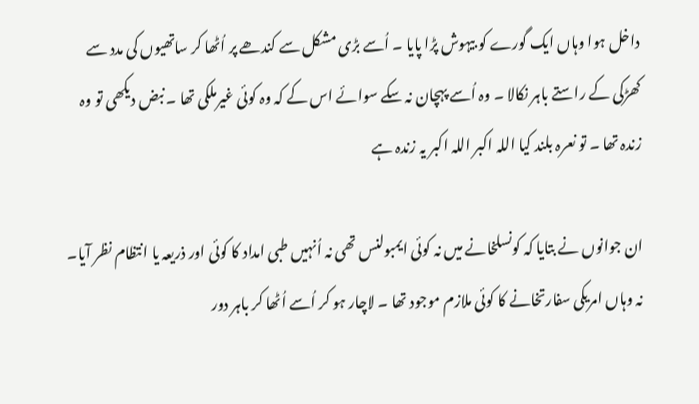داخل ہوا وہاں ایک گورے کو بیہوش پڑا پایا ۔ اُسے بڑی مشکل سے کندھے پر اُٹھا کر ساتھیوں کی مدد سے کھڑکی کے راستے باہر نکالا ۔ وہ اُسے پہچان نہ سکے سوائے اس کے کہ وہ کوئی غیرملکی تھا ۔ نبض دیکھی تو وہ زندہ تھا ۔ تو نعرہ بلند کیا اللہ اکبر اللہ اکبر یہ زندہ ہے

ان جوانوں نے بتایا کہ کونسلخانے میں نہ کوئی ایمبولنس تھی نہ اُنہیں طبی امداد کا کوئی اور ذریعہ یا انتظام نظر آیا۔ نہ وہاں امریکی سفارتخانے کا کوئی ملازم موجود تھا ۔ لاچار ہو کر اُسے اُٹھا کر باہر دور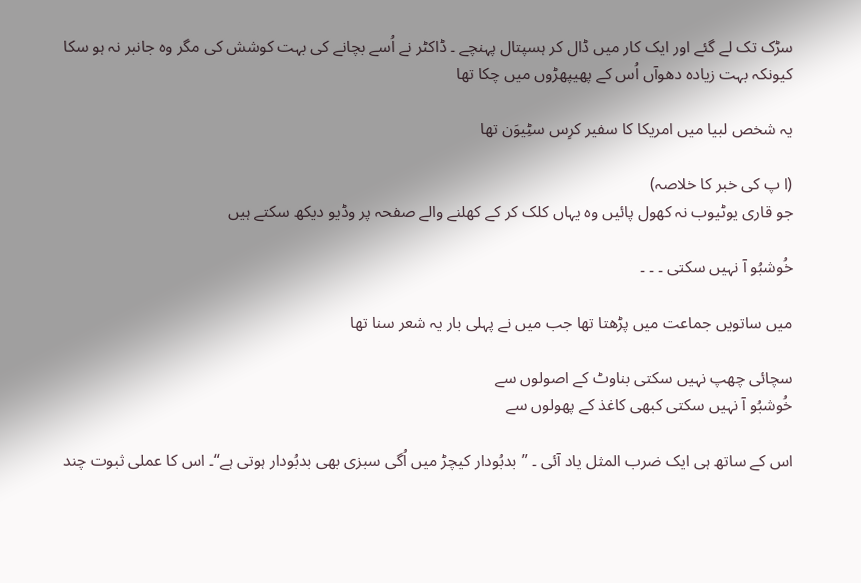سڑک تک لے گئے اور ایک کار میں ڈال کر ہسپتال پہنچے ۔ ڈاکٹر نے اُسے بچانے کی بہت کوشش کی مگر وہ جانبر نہ ہو سکا کیونکہ بہت زیادہ دھوآں اُس کے پھیپھڑوں میں چکا تھا

یہ شخص لبیا میں امریکا کا سفیر کرِس سٹِیوَن تھا

(ا پ کی خبر کا خلاصہ)
جو قاری یوٹیوب نہ کھول پائیں وہ یہاں کلک کر کے کھلنے والے صفحہ پر وڈیو دیکھ سکتے ہیں

خُوشبُو آ نہیں سکتی ۔ ۔ ۔

میں ساتویں جماعت میں پڑھتا تھا جب میں نے پہلی بار یہ شعر سنا تھا

سچائی چھپ نہیں سکتی بناوٹ کے اصولوں سے
خُوشبُو آ نہیں سکتی کبھی کاغذ کے پھولوں سے

اس کے ساتھ ہی ایک ضرب المثل یاد آئی ۔ ”بدبُودار کیچڑ میں اُگی سبزی بھی بدبُودار ہوتی ہے“۔ اس کا عملی ثبوت چند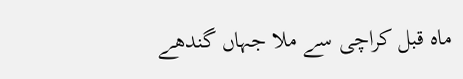ماہ قبل کراچی سے ملا جہاں گندھے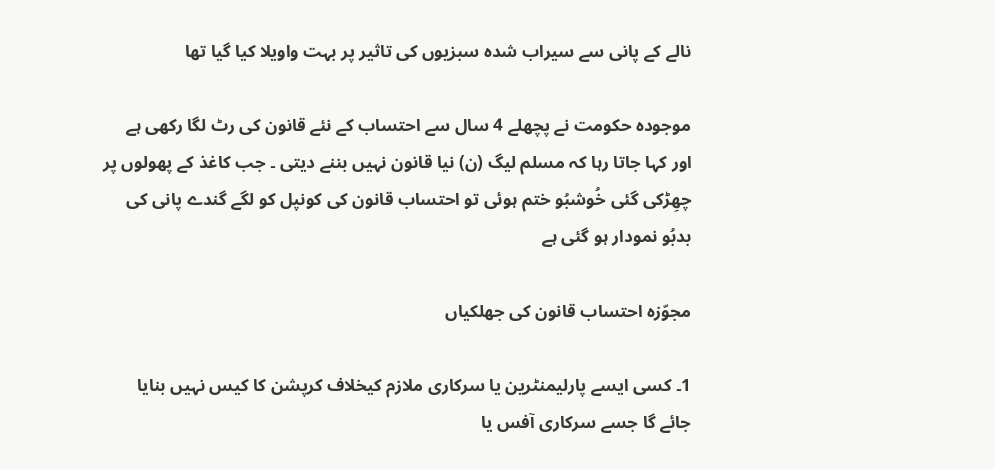نالے کے پانی سے سیراب شدہ سبزیوں کی تاثیر پر بہت واویلا کیا گیا تھا

موجودہ حکومت نے پچھلے 4 سال سے احتساب کے نئے قانون کی رٹ لگا رکھی ہے اور کہا جاتا رہا کہ مسلم لیگ (ن) نیا قانون نہیں بننے دیتی ۔ جب کاغذ کے پھولوں پر چھِڑکی گئی خُوشبُو ختم ہوئی تو احتساب قانون کی کونپل کو لگے گندے پانی کی بدبُو نمودار ہو گئی ہے

مجوّزہ احتساب قانون کی جھلکیاں

1۔ کسی ایسے پارلیمنٹرین یا سرکاری ملازم کیخلاف کرپشن کا کیس نہیں بنایا جائے گا جسے سرکاری آفس یا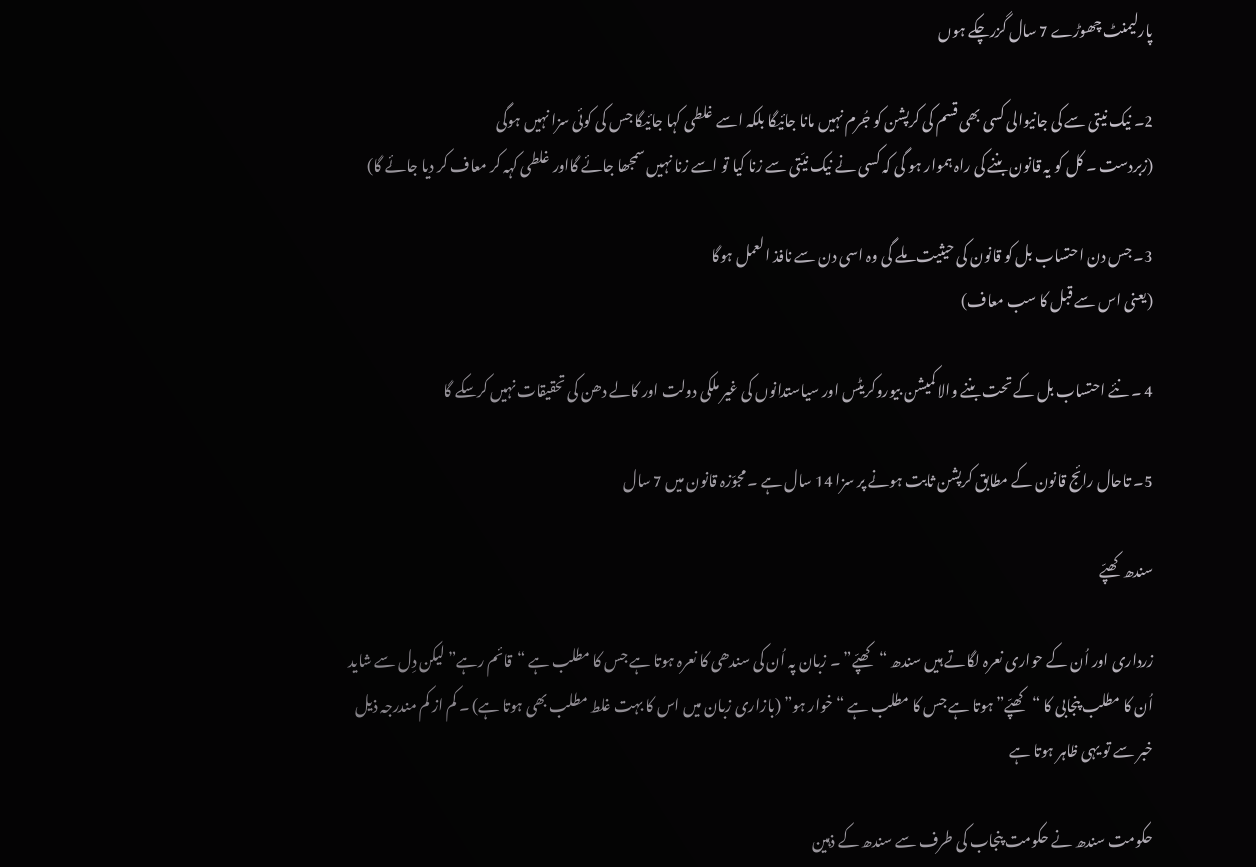پارلیمنٹ چھوڑے 7 سال گزرچکے ہوں

2۔ نیک نیتی سے کی جانیوالی کسی بھی قسم کی کرپشن کو جُرم نہیں مانا جائیگا بلکہ اسے غلطی کہا جائیگا جس کی کوئی سزا نہیں ہوگی
(زبردست ۔ کل کو یہ قانون بننے کی راہ ہموار ہو گی کہ کسی نے نیک نیّتی سے زنا کیا تو اسے زنا نہیں سمجھا جائے گااور غلطی کہہ کر معاف کر دیا جائے گا)

3۔ جس دن احتساب بل کو قانون کی حیثیت ملے گی وہ اسی دن سے نافذ العمل ہوگا
(یعنی اس سے قبل کا سب معاف)

4 ۔ نئے احتساب بل کے تحت بننے والا کمیشن بیوروکریٹس اور سیاستدانوں کی غیر ملکی دولت اور کالے دھن کی تحقیقات نہیں کرسکے گا

5۔ تاحال رائج قانون کے مطابق کرپشن ثابت ہونے پر سزا 14 سال ہے ۔ مجوّزہ قانون میں 7 سال

سندھ کھپّے

زرداری اور اُن کے حواری نعرہ لگاتے ہیں سندھ “کھپّے” ۔ زبان پہ اُن کی سندھی کا نعرہ ہوتا ہے جس کا مطلب ہے “قائم رہے” لیکن دِل سے شاید اُن کا مطلب پنجابی کا “کھپّے” ہوتا ہے جس کا مطلب ہے “خوار ہو” (بازاری زبان میں اس کا بہت غلط مطلب بھی ہوتا ہے) ۔ کم از کم مندرجہ ذیل خبر سے تو یہی ظاہر ہوتا ہے

حکومت سندھ نے حکومت پنجاب کی طرف سے سندھ کے ذہین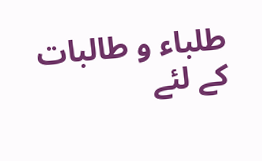طلباء و طالبات کے لئے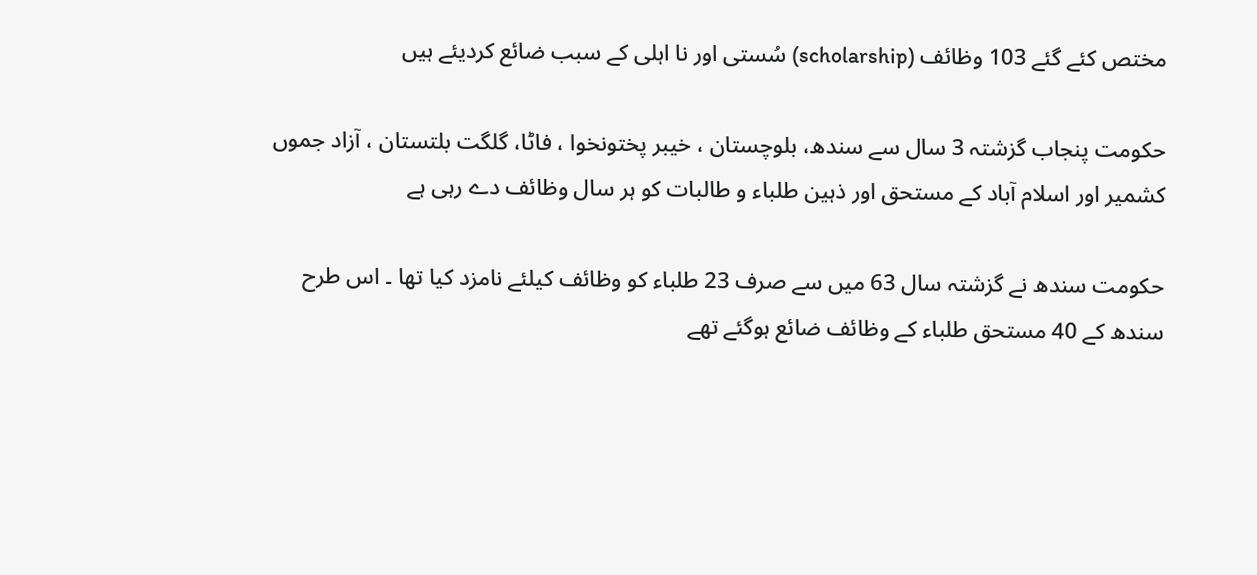مختص کئے گئے 103 وظائف (scholarship) سُستی اور نا اہلی کے سبب ضائع کردیئے ہیں

حکومت پنجاب گزشتہ 3 سال سے سندھ، بلوچستان ، خیبر پختونخوا ، فاٹا، گلگت بلتستان ، آزاد جموں کشمیر اور اسلام آباد کے مستحق اور ذہین طلباء و طالبات کو ہر سال وظائف دے رہی ہے

حکومت سندھ نے گزشتہ سال 63 میں سے صرف 23 طلباء کو وظائف کیلئے نامزد کیا تھا ۔ اس طرح سندھ کے 40 مستحق طلباء کے وظائف ضائع ہوگئے تھے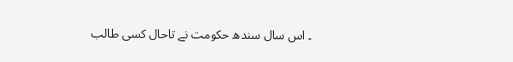۔ اس سال سندھ حکومت نے تاحال کسی طالب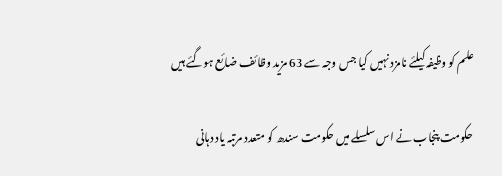علم کو وظیفہ کیلئے نامزد نہیں کیا جس وجہ سے 63 مزید وظائف ضائع ہوگئے ہیں

حکومت پنجاب نے اس سلسلے میں حکومت سندھ کو متعدد مرتبہ یاد دہانی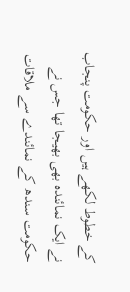کے خطوط لکھے ہیں اور حکومت پنجاب نے ایک نمائندہ بھی بھیجا تھا جس نے حکومت سندھ کے نمائندے سے ملاقات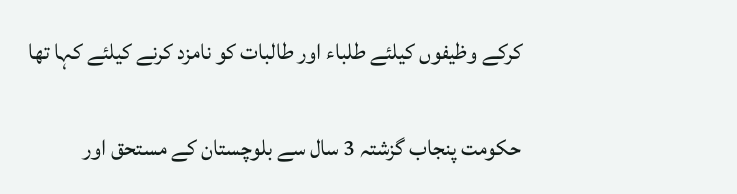کرکے وظیفوں کیلئے طلباء اور طالبات کو نامزد کرنے کیلئے کہا تھا

حکومت پنجاب گزشتہ 3 سال سے بلوچستان کے مستحق اور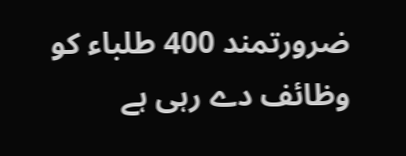ضرورتمند 400 طلباء کو وظائف دے رہی ہے